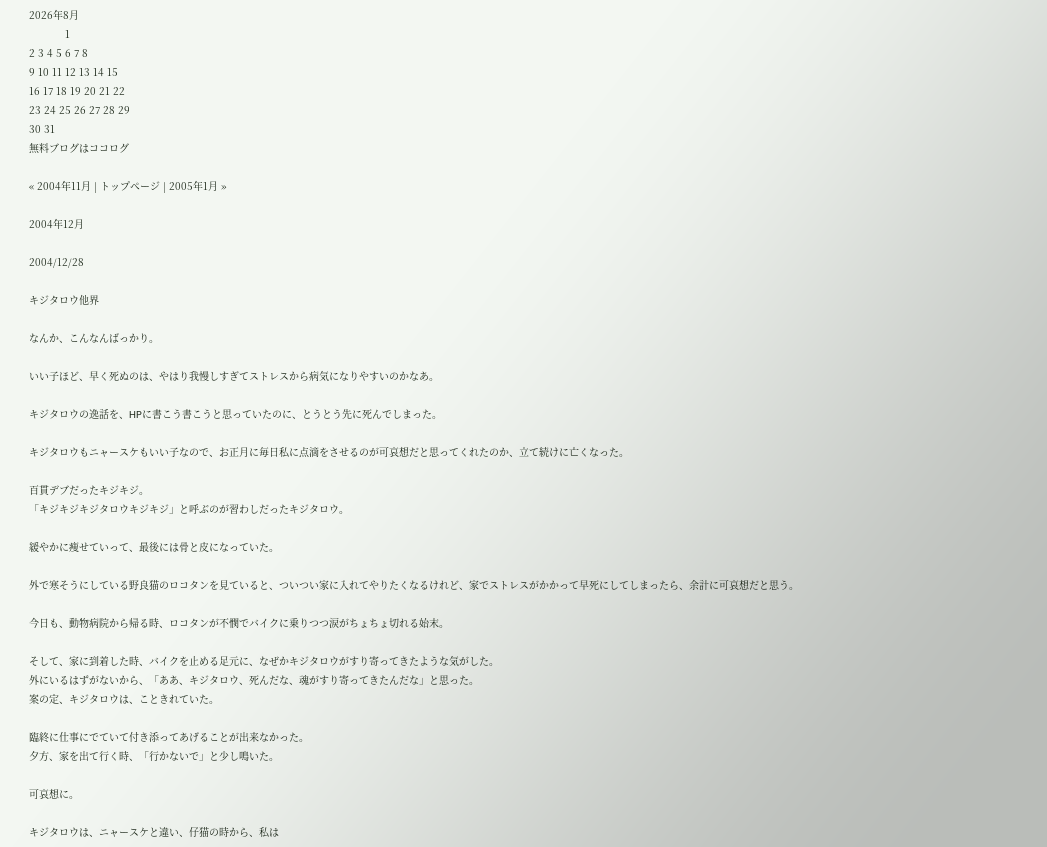2026年8月
            1
2 3 4 5 6 7 8
9 10 11 12 13 14 15
16 17 18 19 20 21 22
23 24 25 26 27 28 29
30 31
無料ブログはココログ

« 2004年11月 | トップページ | 2005年1月 »

2004年12月

2004/12/28

キジタロウ他界

なんか、こんなんばっかり。

いい子ほど、早く死ぬのは、やはり我慢しすぎてストレスから病気になりやすいのかなあ。

キジタロウの逸話を、HPに書こう書こうと思っていたのに、とうとう先に死んでしまった。

キジタロウもニャースケもいい子なので、お正月に毎日私に点滴をさせるのが可哀想だと思ってくれたのか、立て続けに亡くなった。

百貫デブだったキジキジ。
「キジキジキジタロウキジキジ」と呼ぶのが習わしだったキジタロウ。

緩やかに痩せていって、最後には骨と皮になっていた。

外で寒そうにしている野良猫のロコタンを見ていると、ついつい家に入れてやりたくなるけれど、家でストレスがかかって早死にしてしまったら、余計に可哀想だと思う。

今日も、動物病院から帰る時、ロコタンが不憫でバイクに乗りつつ涙がちょちょ切れる始末。

そして、家に到着した時、バイクを止める足元に、なぜかキジタロウがすり寄ってきたような気がした。
外にいるはずがないから、「ああ、キジタロウ、死んだな、魂がすり寄ってきたんだな」と思った。
案の定、キジタロウは、こときれていた。

臨終に仕事にでていて付き添ってあげることが出来なかった。
夕方、家を出て行く時、「行かないで」と少し鳴いた。

可哀想に。

キジタロウは、ニャースケと違い、仔猫の時から、私は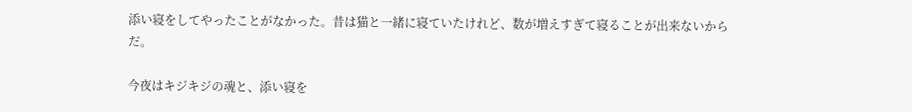添い寝をしてやったことがなかった。昔は猫と一緒に寝ていたけれど、数が増えすぎて寝ることが出来ないからだ。

今夜はキジキジの魂と、添い寝を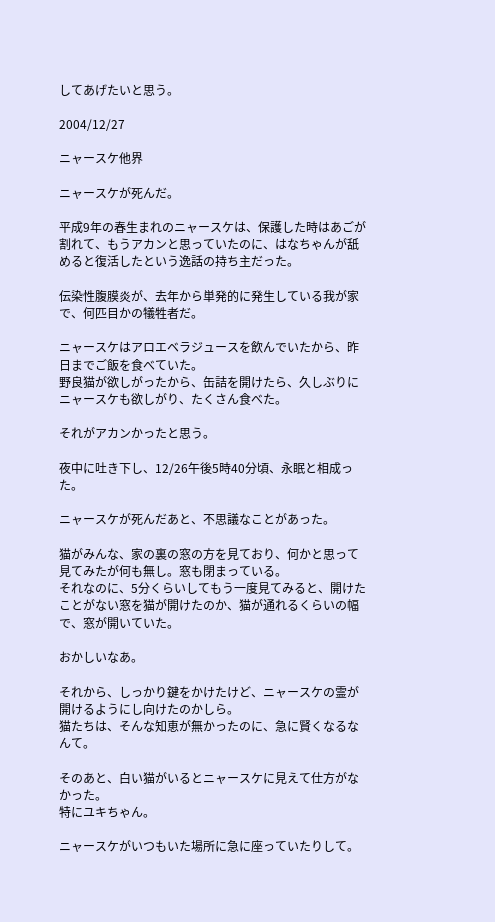してあげたいと思う。

2004/12/27

ニャースケ他界

ニャースケが死んだ。

平成9年の春生まれのニャースケは、保護した時はあごが割れて、もうアカンと思っていたのに、はなちゃんが舐めると復活したという逸話の持ち主だった。

伝染性腹膜炎が、去年から単発的に発生している我が家で、何匹目かの犠牲者だ。

ニャースケはアロエベラジュースを飲んでいたから、昨日までご飯を食べていた。
野良猫が欲しがったから、缶詰を開けたら、久しぶりにニャースケも欲しがり、たくさん食べた。

それがアカンかったと思う。

夜中に吐き下し、12/26午後5時40分頃、永眠と相成った。

ニャースケが死んだあと、不思議なことがあった。

猫がみんな、家の裏の窓の方を見ており、何かと思って見てみたが何も無し。窓も閉まっている。
それなのに、5分くらいしてもう一度見てみると、開けたことがない窓を猫が開けたのか、猫が通れるくらいの幅で、窓が開いていた。

おかしいなあ。

それから、しっかり鍵をかけたけど、ニャースケの霊が開けるようにし向けたのかしら。
猫たちは、そんな知恵が無かったのに、急に賢くなるなんて。

そのあと、白い猫がいるとニャースケに見えて仕方がなかった。
特にユキちゃん。

ニャースケがいつもいた場所に急に座っていたりして。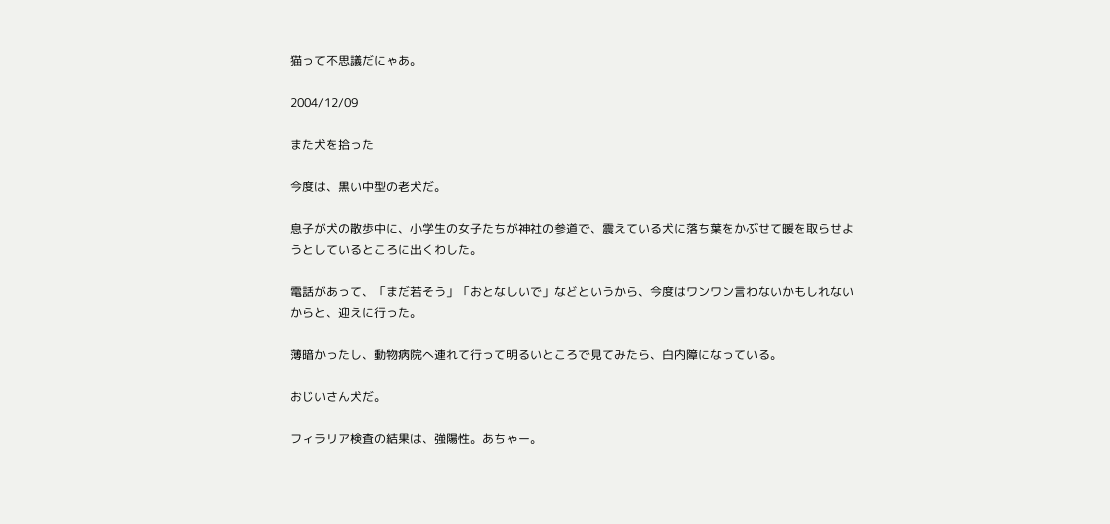猫って不思議だにゃあ。

2004/12/09

また犬を拾った

今度は、黒い中型の老犬だ。

息子が犬の散歩中に、小学生の女子たちが神社の参道で、震えている犬に落ち葉をかぶせて暖を取らせようとしているところに出くわした。

電話があって、「まだ若そう」「おとなしいで」などというから、今度はワンワン言わないかもしれないからと、迎えに行った。

薄暗かったし、動物病院へ連れて行って明るいところで見てみたら、白内障になっている。

おじいさん犬だ。

フィラリア検査の結果は、強陽性。あちゃー。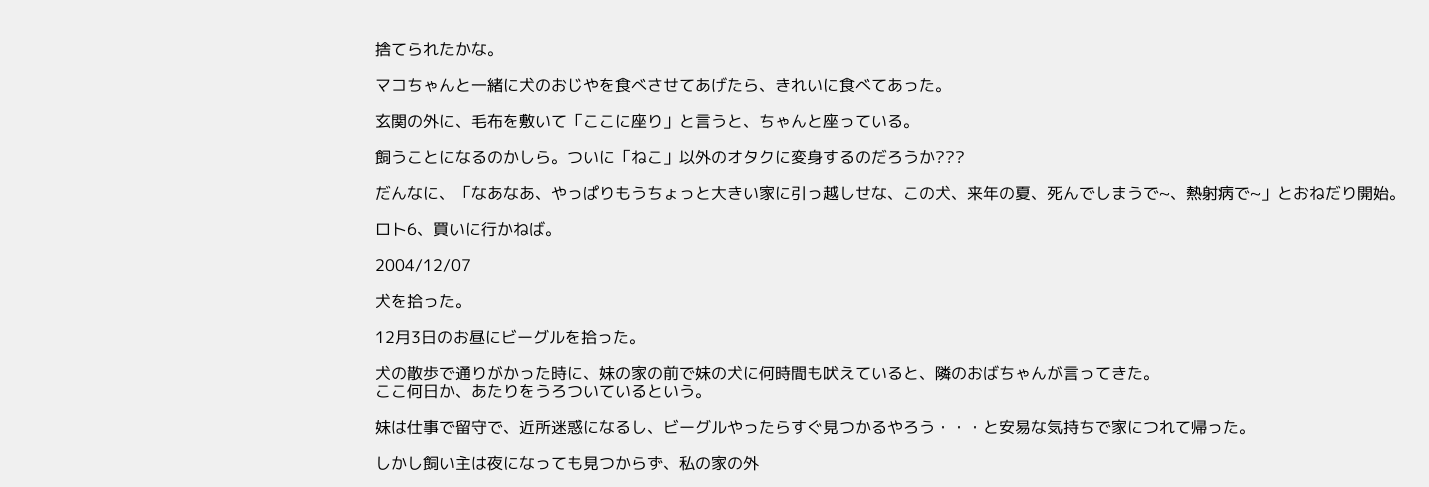捨てられたかな。

マコちゃんと一緒に犬のおじやを食べさせてあげたら、きれいに食べてあった。

玄関の外に、毛布を敷いて「ここに座り」と言うと、ちゃんと座っている。

飼うことになるのかしら。ついに「ねこ」以外のオタクに変身するのだろうか???

だんなに、「なあなあ、やっぱりもうちょっと大きい家に引っ越しせな、この犬、来年の夏、死んでしまうで~、熱射病で~」とおねだり開始。

ロト6、買いに行かねば。

2004/12/07

犬を拾った。

12月3日のお昼にビーグルを拾った。

犬の散歩で通りがかった時に、妹の家の前で妹の犬に何時間も吠えていると、隣のおばちゃんが言ってきた。
ここ何日か、あたりをうろついているという。

妹は仕事で留守で、近所迷惑になるし、ビーグルやったらすぐ見つかるやろう・・・と安易な気持ちで家につれて帰った。

しかし飼い主は夜になっても見つからず、私の家の外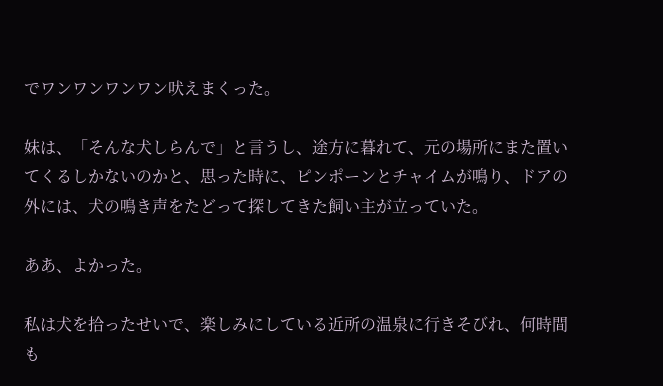でワンワンワンワン吠えまくった。

妹は、「そんな犬しらんで」と言うし、途方に暮れて、元の場所にまた置いてくるしかないのかと、思った時に、ピンポーンとチャイムが鳴り、ドアの外には、犬の鳴き声をたどって探してきた飼い主が立っていた。

ああ、よかった。

私は犬を拾ったせいで、楽しみにしている近所の温泉に行きそびれ、何時間も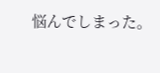悩んでしまった。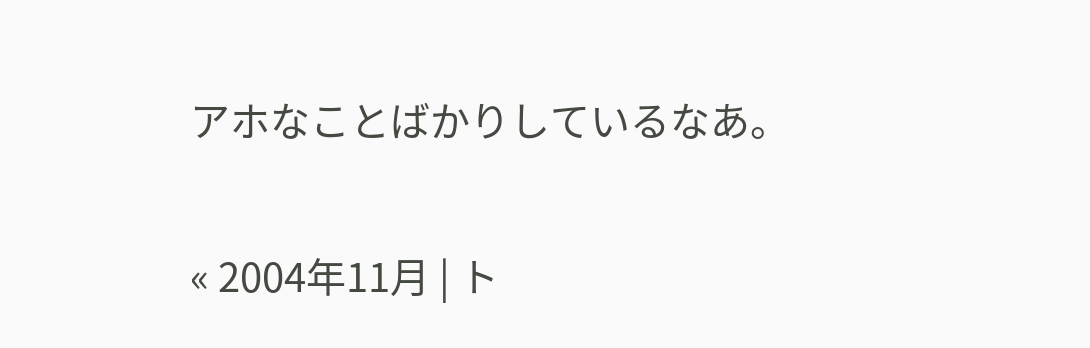アホなことばかりしているなあ。

« 2004年11月 | ト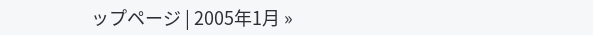ップページ | 2005年1月 »